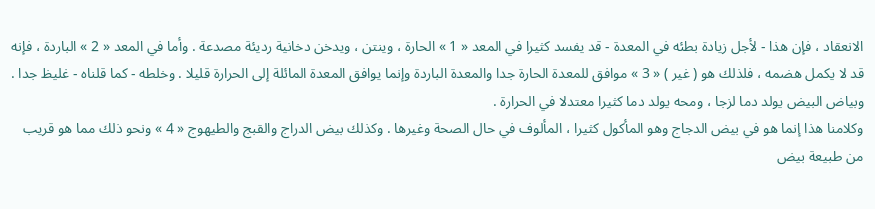الانعقاد ، فإن هذا - لأجل زيادة بطئه في المعدة - قد يفسد كثيرا في المعد « 1 » الحارة ، وينتن ، ويدخن دخانية رديئة مصدعة . وأما في المعد « 2 » الباردة ، فإنه قد لا يكمل هضمه ، فلذلك هو ( غير ) « 3 » موافق للمعدة الحارة جدا والمعدة الباردة وإنما يوافق المعدة المائلة إلى الحرارة قليلا . وخلطه - كما قلناه - غليظ جدا .
وبياض البيض يولد دما لزجا ، ومحه يولد دما كثيرا معتدلا في الحرارة .
وكلامنا هذا إنما هو في بيض الدجاج وهو المأكول كثيرا ، المألوف في حال الصحة وغيرها . وكذلك بيض الدراج والقبج والطيهوج « 4 » ونحو ذلك مما هو قريب من طبيعة بيض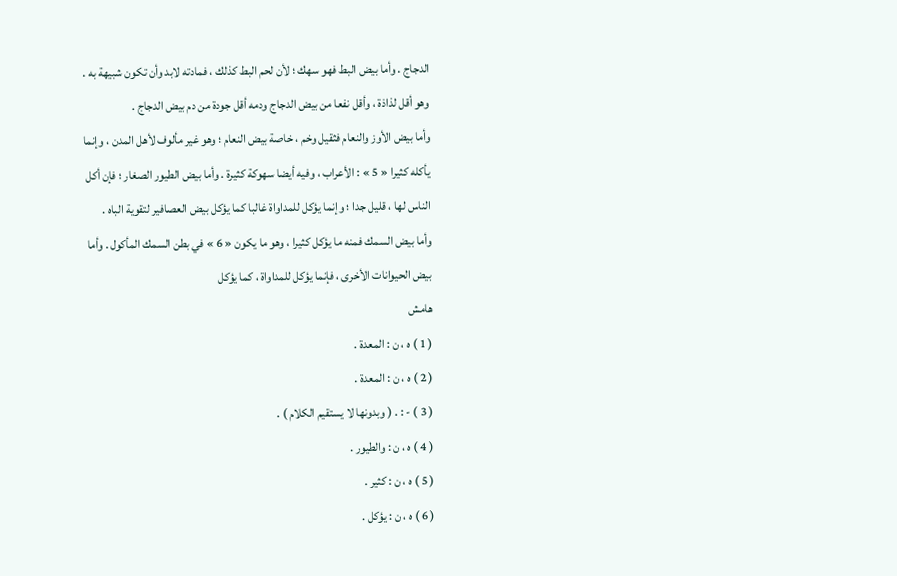الدجاج . وأما بيض البط فهو سهك ؛ لأن لحم البط كذلك ، فمادته لابد وأن تكون شبيهة به . وهو أقل لذاذة ، وأقل نفعا من بيض الدجاج ودمه أقل جودة من دم بيض الدجاج .
وأما بيض الأوز والنعام فثقيل وخم ، خاصة بيض النعام ؛ وهو غير مألوف لأهل المدن ، وإنما يأكله كثيرا « 5 » : الأعراب ، وفيه أيضا سهوكة كثيرة . وأما بيض الطيور الصغار ؛ فإن أكل الناس لها ، قليل جدا ؛ وإنما يؤكل للمداواة غالبا كما يؤكل بيض العصافير لتقوية الباه .
وأما بيض السمك فمنه ما يؤكل كثيرا ، وهو ما يكون « 6 » في بطن السمك المأكول . وأما بيض الحيوانات الأخرى ، فإنما يؤكل للمداواة ، كما يؤكل
هامش
( 1 ) ه ، ن : المعدة .
( 2 ) ه ، ن : المعدة .
( 3 ) - : . ( وبدونها لا يستقيم الكلام ) .
( 4 ) ه ، ن : والطيور .
( 5 ) ه ، ن : كثير .
( 6 ) ه ، ن : يؤكل .